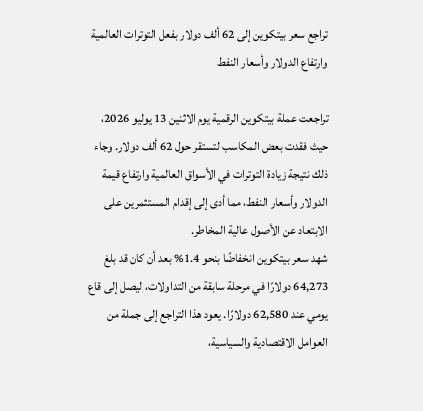تراجع سعر بيتكوين إلى 62 ألف دولار بفعل التوترات العالمية وارتفاع الدولار وأسعار النفط

تراجعت عملة بيتكوين الرقمية يوم الاثنين 13 يوليو 2026، حيث فقدت بعض المكاسب لتستقر حول 62 ألف دولار. وجاء ذلك نتيجة زيادة التوترات في الأسواق العالمية وارتفاع قيمة الدولار وأسعار النفط، مما أدى إلى إقدام المستثمرين على الابتعاد عن الأصول عالية المخاطر.
شهد سعر بيتكوين انخفاضًا بنحو 1.4% بعد أن كان قد بلغ 64,273 دولارًا في مرحلة سابقة من التداولات، ليصل إلى قاع يومي عند 62,580 دولارًا. يعود هذا التراجع إلى جملة من العوامل الاقتصادية والسياسية،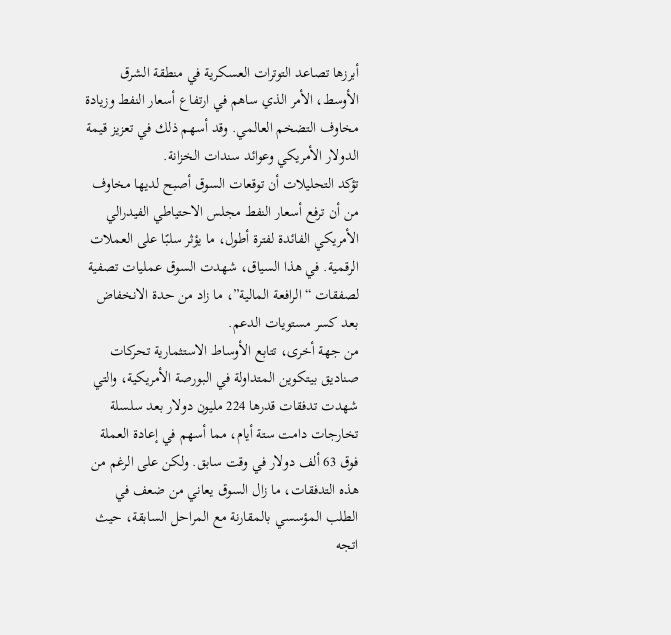أبرزها تصاعد التوترات العسكرية في منطقة الشرق الأوسط، الأمر الذي ساهم في ارتفاع أسعار النفط وزيادة مخاوف التضخم العالمي. وقد أسهم ذلك في تعزيز قيمة الدولار الأمريكي وعوائد سندات الخزانة.
تؤكد التحليلات أن توقعات السوق أصبح لديها مخاوف من أن ترفع أسعار النفط مجلس الاحتياطي الفيدرالي الأمريكي الفائدة لفترة أطول، ما يؤثر سلبًا على العملات الرقمية. في هذا السياق، شهدت السوق عمليات تصفية لصفقات “الرافعة المالية”، ما زاد من حدة الانخفاض بعد كسر مستويات الدعم.
من جهة أخرى، تتابع الأوساط الاستثمارية تحركات صناديق بيتكوين المتداولة في البورصة الأمريكية، والتي شهدت تدفقات قدرها 224 مليون دولار بعد سلسلة تخارجات دامت ستة أيام، مما أسهم في إعادة العملة فوق 63 ألف دولار في وقت سابق. ولكن على الرغم من هذه التدفقات، ما زال السوق يعاني من ضعف في الطلب المؤسسي بالمقارنة مع المراحل السابقة، حيث اتجه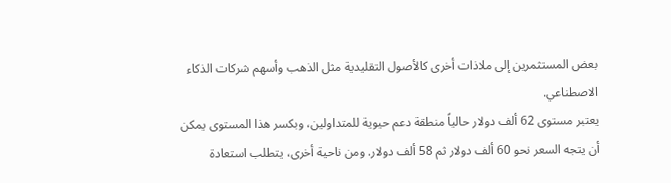بعض المستثمرين إلى ملاذات أخرى كالأصول التقليدية مثل الذهب وأسهم شركات الذكاء الاصطناعي.
يعتبر مستوى 62 ألف دولار حالياً منطقة دعم حيوية للمتداولين، وبكسر هذا المستوى يمكن أن يتجه السعر نحو 60 ألف دولار ثم 58 ألف دولار. ومن ناحية أخرى، يتطلب استعادة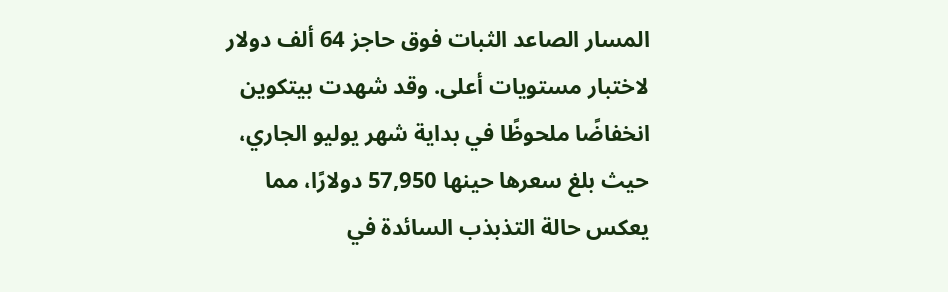المسار الصاعد الثبات فوق حاجز 64 ألف دولار لاختبار مستويات أعلى. وقد شهدت بيتكوين انخفاضًا ملحوظًا في بداية شهر يوليو الجاري، حيث بلغ سعرها حينها 57,950 دولارًا، مما يعكس حالة التذبذب السائدة في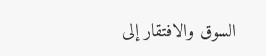السوق والافتقار إلى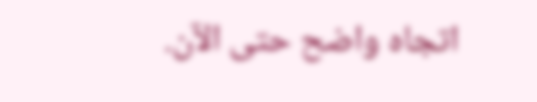اتجاه واضح حتى الآن.